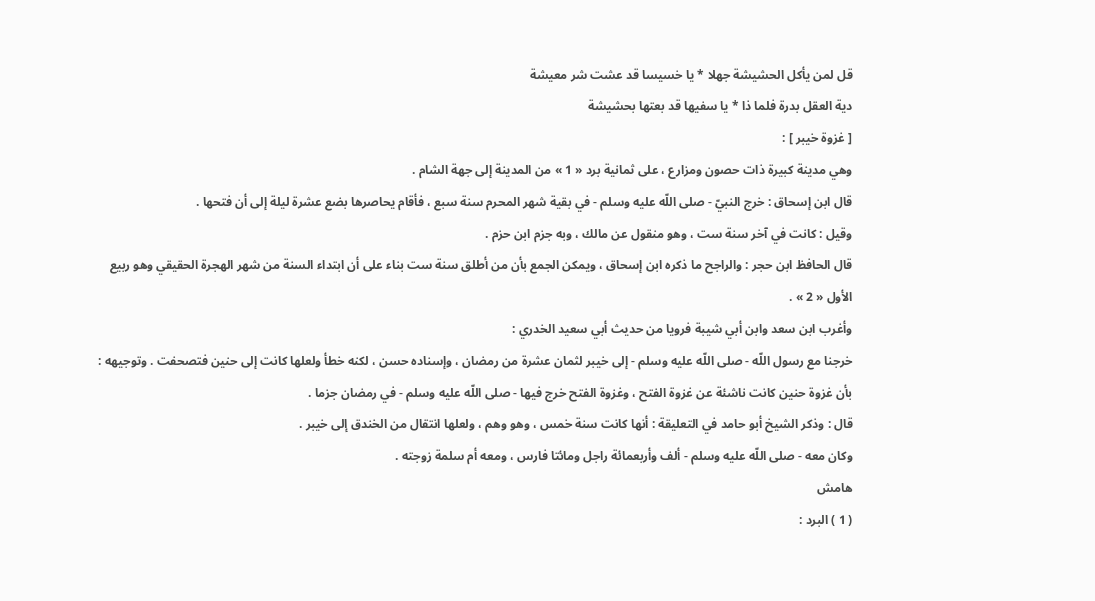قل لمن يأكل الحشيشة جهلا * يا خسيسا قد عشت شر معيشة
دية العقل بدرة فلما ذا * يا سفيها قد بعتها بحشيشة
[ غزوة خيبر ] :
وهي مدينة كبيرة ذات حصون ومزارع ، على ثمانية برد « 1 » من المدينة إلى جهة الشام .
قال ابن إسحاق : خرج النبيّ - صلى اللّه عليه وسلم - في بقية شهر المحرم سنة سبع ، فأقام يحاصرها بضع عشرة ليلة إلى أن فتحها .
وقيل : كانت في آخر سنة ست ، وهو منقول عن مالك ، وبه جزم ابن حزم .
قال الحافظ ابن حجر : والراجح ما ذكره ابن إسحاق ، ويمكن الجمع بأن من أطلق سنة ست بناء على أن ابتداء السنة من شهر الهجرة الحقيقي وهو ربيع الأول « 2 » .
وأغرب ابن سعد وابن أبي شيبة فرويا من حديث أبي سعيد الخدري :
خرجنا مع رسول اللّه - صلى اللّه عليه وسلم - إلى خيبر لثمان عشرة من رمضان ، وإسناده حسن ، لكنه خطأ ولعلها كانت إلى حنين فتصحفت . وتوجيهه : بأن غزوة حنين كانت ناشئة عن غزوة الفتح ، وغزوة الفتح خرج فيها - صلى اللّه عليه وسلم - في رمضان جزما .
قال : وذكر الشيخ أبو حامد في التعليقة : أنها كانت سنة خمس ، وهو وهم ، ولعلها انتقال من الخندق إلى خيبر .
وكان معه - صلى اللّه عليه وسلم - ألف وأربعمائة راجل ومائتا فارس ، ومعه أم سلمة زوجته .
هامش
( 1 ) البرد :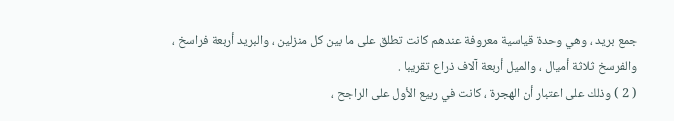جمع بريد ، وهي وحدة قياسية معروفة عندهم كانت تطلق على ما بين كل منزلين ، والبريد أربعة فراسخ ، والفرسخ ثلاثة أميال ، والميل أربعة آلاف ذراع تقريبا .
( 2 ) وذلك على اعتبار أن الهجرة ، كانت في ربيع الأول على الراجح ،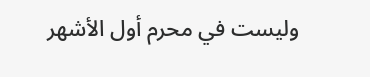وليست في محرم أول الأشهر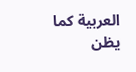العربية كما يظن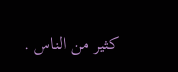كثير من الناس .